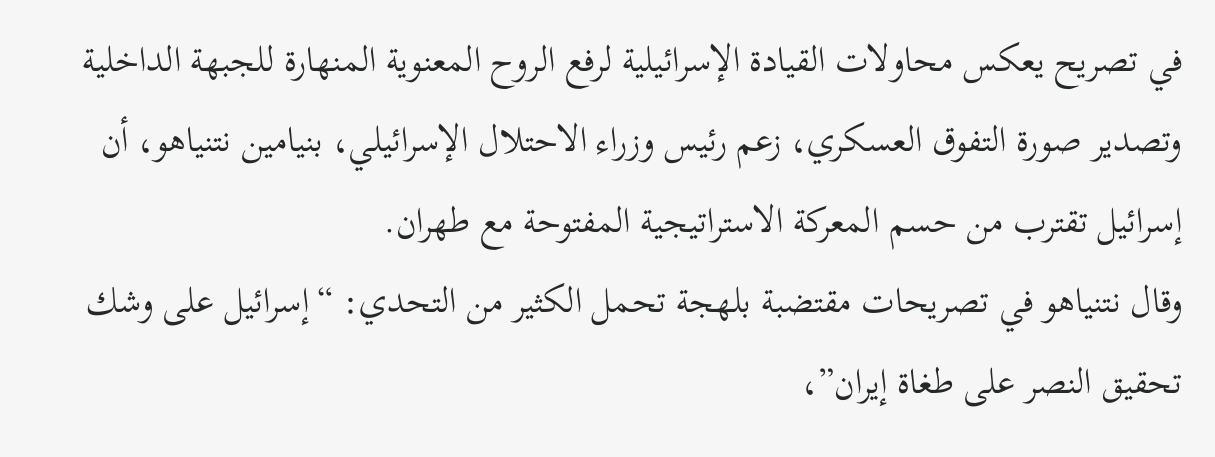في تصريح يعكس محاولات القيادة الإسرائيلية لرفع الروح المعنوية المنهارة للجبهة الداخلية وتصدير صورة التفوق العسكري، زعم رئيس وزراء الاحتلال الإسرائيلي، بنيامين نتنياهو، أن إسرائيل تقترب من حسم المعركة الاستراتيجية المفتوحة مع طهران.
وقال نتنياهو في تصريحات مقتضبة بلهجة تحمل الكثير من التحدي: “إسرائيل على وشك تحقيق النصر على طغاة إيران”،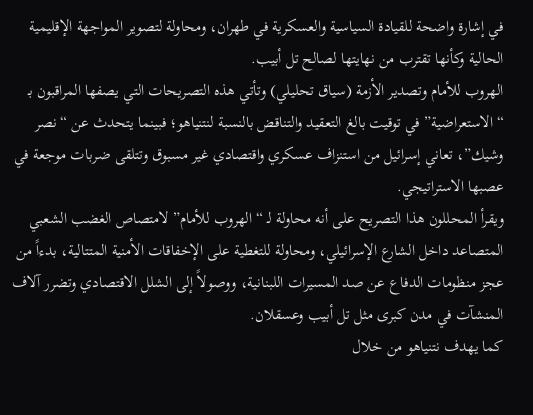في إشارة واضحة للقيادة السياسية والعسكرية في طهران، ومحاولة لتصوير المواجهة الإقليمية الحالية وكأنها تقترب من نهايتها لصالح تل أبيب.
الهروب للأمام وتصدير الأزمة (سياق تحليلي) وتأتي هذه التصريحات التي يصفها المراقبون بـ “الاستعراضية” في توقيت بالغ التعقيد والتناقض بالنسبة لنتنياهو؛ فبينما يتحدث عن “نصر وشيك”، تعاني إسرائيل من استنزاف عسكري واقتصادي غير مسبوق وتتلقى ضربات موجعة في عصبها الاستراتيجي.
ويقرأ المحللون هذا التصريح على أنه محاولة لـ “الهروب للأمام” لامتصاص الغضب الشعبي المتصاعد داخل الشارع الإسرائيلي، ومحاولة للتغطية على الإخفاقات الأمنية المتتالية، بدءاً من عجز منظومات الدفاع عن صد المسيرات اللبنانية، ووصولاً إلى الشلل الاقتصادي وتضرر آلاف المنشآت في مدن كبرى مثل تل أبيب وعسقلان.
كما يهدف نتنياهو من خلال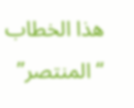هذا الخطاب “المنتصر”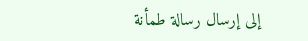إلى إرسال رسالة طمأنة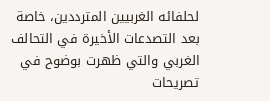لحلفائه الغربيين المترددين، خاصة بعد التصدعات الأخيرة في التحالف الغربي والتي ظهرت بوضوح في تصريحات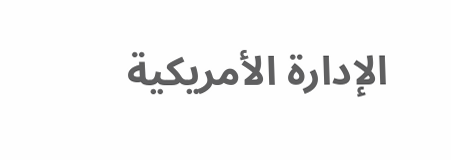الإدارة الأمريكية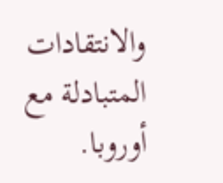والانتقادات المتبادلة مع أوروبا.